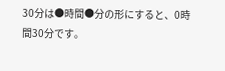30分は●時間●分の形にすると、0時間30分です。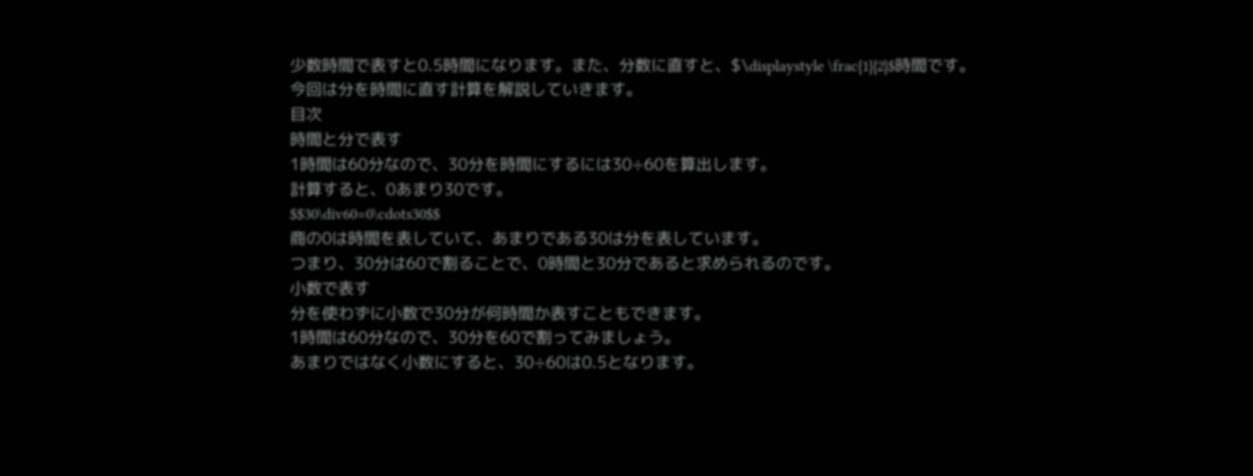少数時間で表すと0.5時間になります。また、分数に直すと、$\displaystyle \frac{1}{2}$時間です。
今回は分を時間に直す計算を解説していきます。
目次
時間と分で表す
1時間は60分なので、30分を時間にするには30÷60を算出します。
計算すると、0あまり30です。
$$30\div60=0\cdots30$$
商の0は時間を表していて、あまりである30は分を表しています。
つまり、30分は60で割ることで、0時間と30分であると求められるのです。
小数で表す
分を使わずに小数で30分が何時間か表すこともできます。
1時間は60分なので、30分を60で割ってみましょう。
あまりではなく小数にすると、30÷60は0.5となります。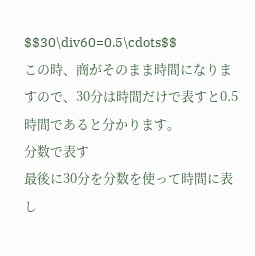$$30\div60=0.5\cdots$$
この時、商がそのまま時間になりますので、30分は時間だけで表すと0.5時間であると分かります。
分数で表す
最後に30分を分数を使って時間に表し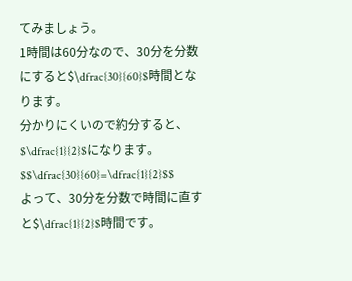てみましょう。
1時間は60分なので、30分を分数にすると$\dfrac{30}{60}$時間となります。
分かりにくいので約分すると、$\dfrac{1}{2}$になります。
$$\dfrac{30}{60}=\dfrac{1}{2}$$
よって、30分を分数で時間に直すと$\dfrac{1}{2}$時間です。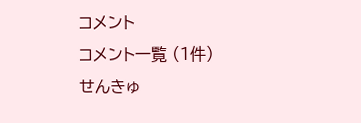コメント
コメント一覧 (1件)
せんきゅ